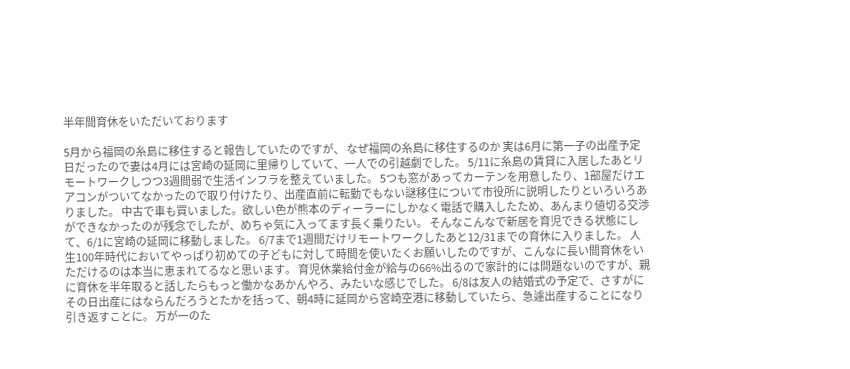半年間育休をいただいております

5月から福岡の糸島に移住すると報告していたのですが、 なぜ福岡の糸島に移住するのか 実は6月に第一子の出産予定日だったので妻は4月には宮崎の延岡に里帰りしていて、一人での引越劇でした。 5/11に糸島の賃貸に入居したあとリモートワークしつつ3週間弱で生活インフラを整えていました。 5つも窓があってカーテンを用意したり、1部屋だけエアコンがついてなかったので取り付けたり、出産直前に転勤でもない謎移住について市役所に説明したりといろいろありました。 中古で車も買いました。欲しい色が熊本のディーラーにしかなく電話で購入したため、あんまり値切る交渉ができなかったのが残念でしたが、めちゃ気に入ってます長く乗りたい。 そんなこんなで新居を育児できる状態にして、6/1に宮崎の延岡に移動しました。 6/7まで1週間だけリモートワークしたあと12/31までの育休に入りました。 人生100年時代においてやっぱり初めての子どもに対して時間を使いたくお願いしたのですが、こんなに長い間育休をいただけるのは本当に恵まれてるなと思います。 育児休業給付金が給与の66%出るので家計的には問題ないのですが、親に育休を半年取ると話したらもっと働かなあかんやろ、みたいな感じでした。 6/8は友人の結婚式の予定で、さすがにその日出産にはならんだろうとたかを括って、朝4時に延岡から宮崎空港に移動していたら、急遽出産することになり引き返すことに。 万が一のた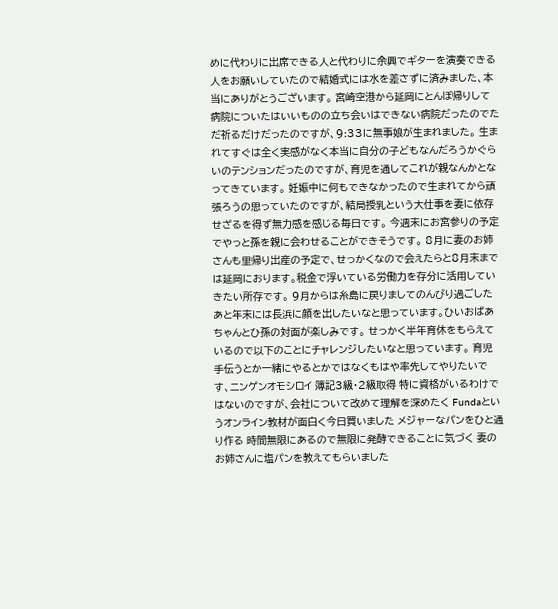めに代わりに出席できる人と代わりに余興でギターを演奏できる人をお願いしていたので結婚式には水を差さずに済みました、本当にありがとうございます。 宮崎空港から延岡にとんぼ帰りして病院についたはいいものの立ち会いはできない病院だったのでただ祈るだけだったのですが、9:33に無事娘が生まれました。 生まれてすぐは全く実感がなく本当に自分の子どもなんだろうかぐらいのテンションだったのですが、育児を通してこれが親なんかとなってきています。 妊娠中に何もできなかったので生まれてから頑張ろうの思っていたのですが、結局授乳という大仕事を妻に依存せざるを得ず無力感を感じる毎日です。 今週末にお宮参りの予定でやっと孫を親に会わせることができそうです。 8月に妻のお姉さんも里帰り出産の予定で、せっかくなので会えたらと8月末までは延岡におります。税金で浮いている労働力を存分に活用していきたい所存です。 9月からは糸島に戻りましてのんびり過ごしたあと年末には長浜に顔を出したいなと思っています。ひいおばあちゃんとひ孫の対面が楽しみです。 せっかく半年育休をもらえているので以下のことにチャレンジしたいなと思っています。 育児 手伝うとか一緒にやるとかではなくもはや率先してやりたいです、ニンゲンオモシロイ 簿記3級・2級取得 特に資格がいるわけではないのですが、会社について改めて理解を深めたく Fundaというオンライン教材が面白く今日買いました メジャーなパンをひと通り作る 時間無限にあるので無限に発酵できることに気づく 妻のお姉さんに塩パンを教えてもらいました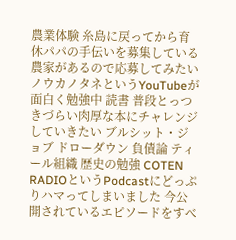農業体験 糸島に戻ってから育休パパの手伝いを募集している農家があるので応募してみたい ノウカノタネというYouTubeが面白く勉強中 読書 普段とっつきづらい肉厚な本にチャレンジしていきたい ブルシット・ジョブ ドローダウン 負債論 ティール組織 歴史の勉強 COTEN RADIOというPodcastにどっぷりハマってしまいました 今公開されているエピソードをすべ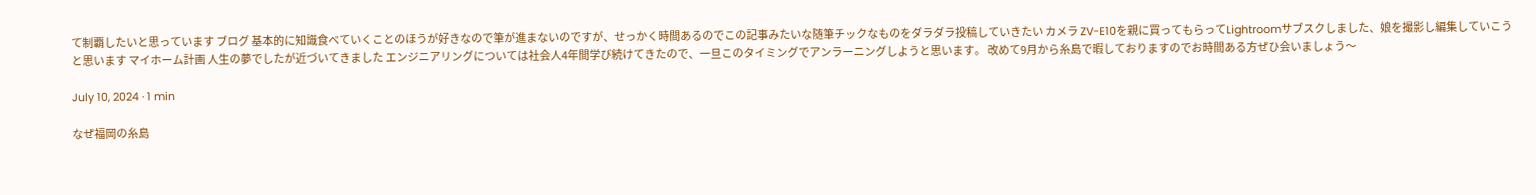て制覇したいと思っています ブログ 基本的に知識食べていくことのほうが好きなので筆が進まないのですが、せっかく時間あるのでこの記事みたいな随筆チックなものをダラダラ投稿していきたい カメラ ZV-E10を親に買ってもらってLightroomサブスクしました、娘を撮影し編集していこうと思います マイホーム計画 人生の夢でしたが近づいてきました エンジニアリングについては社会人4年間学び続けてきたので、一旦このタイミングでアンラーニングしようと思います。 改めて9月から糸島で暇しておりますのでお時間ある方ぜひ会いましょう〜

July 10, 2024 · 1 min

なぜ福岡の糸島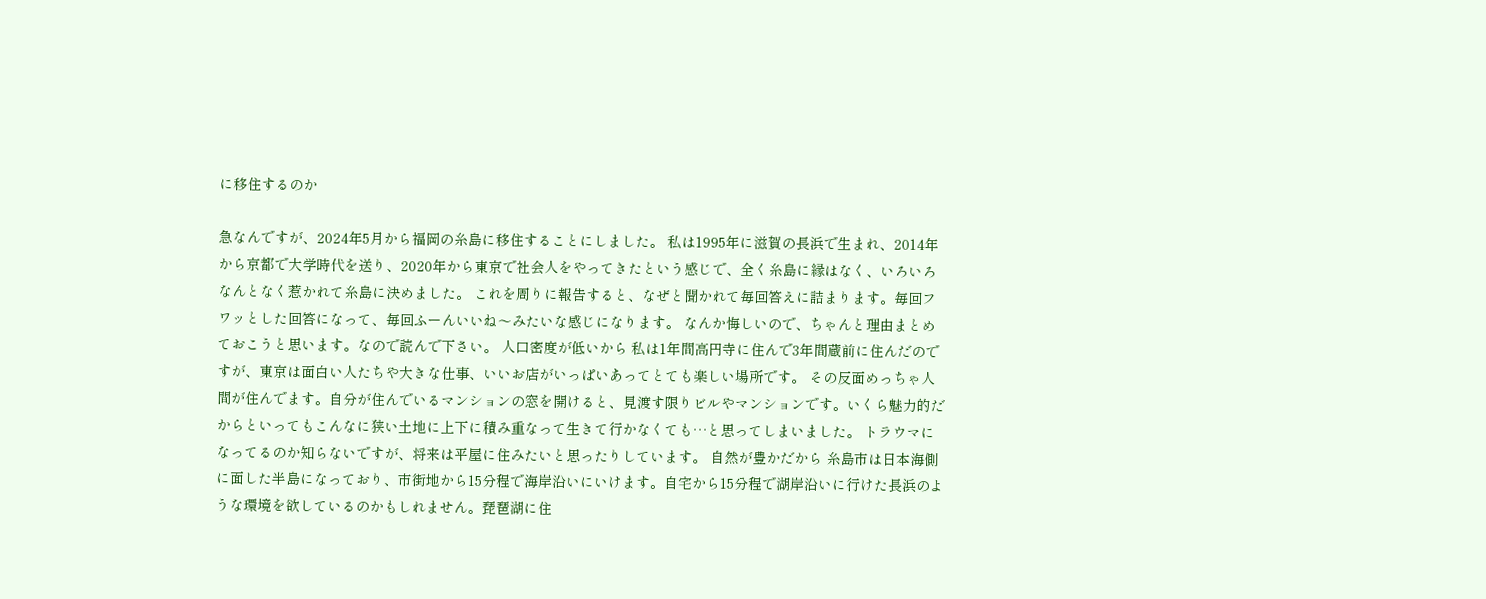に移住するのか

急なんですが、2024年5月から福岡の糸島に移住することにしました。 私は1995年に滋賀の長浜で生まれ、2014年から京都で大学時代を送り、2020年から東京で社会人をやってきたという感じで、全く糸島に縁はなく、いろいろなんとなく惹かれて糸島に決めました。 これを周りに報告すると、なぜと聞かれて毎回答えに詰まります。毎回フワッとした回答になって、毎回ふーんいいね〜みたいな感じになります。 なんか悔しいので、ちゃんと理由まとめておこうと思います。なので読んで下さい。 人口密度が低いから 私は1年間高円寺に住んで3年間蔵前に住んだのですが、東京は面白い人たちや大きな仕事、いいお店がいっぱいあってとても楽しい場所です。 その反面めっちゃ人間が住んでます。自分が住んでいるマンションの窓を開けると、見渡す限りビルやマンションです。いくら魅力的だからといってもこんなに狭い土地に上下に積み重なって生きて行かなくても…と思ってしまいました。 トラウマになってるのか知らないですが、将来は平屋に住みたいと思ったりしています。 自然が豊かだから 糸島市は日本海側に面した半島になっており、市街地から15分程で海岸沿いにいけます。自宅から15分程で湖岸沿いに行けた長浜のような環境を欲しているのかもしれません。琵琶湖に住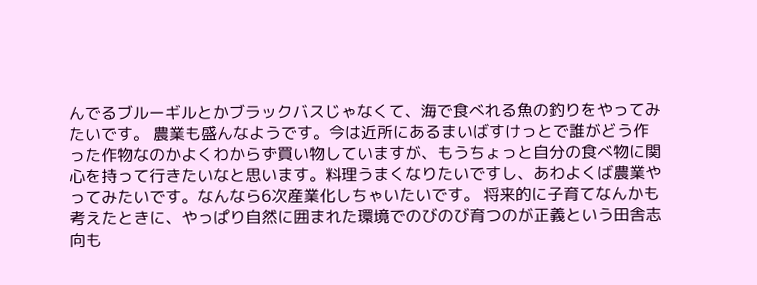んでるブルーギルとかブラックバスじゃなくて、海で食べれる魚の釣りをやってみたいです。 農業も盛んなようです。今は近所にあるまいばすけっとで誰がどう作った作物なのかよくわからず買い物していますが、もうちょっと自分の食べ物に関心を持って行きたいなと思います。料理うまくなりたいですし、あわよくば農業やってみたいです。なんなら6次産業化しちゃいたいです。 将来的に子育てなんかも考えたときに、やっぱり自然に囲まれた環境でのびのび育つのが正義という田舎志向も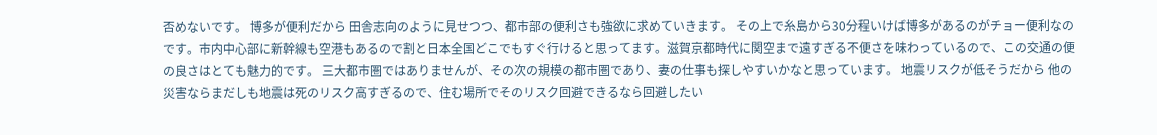否めないです。 博多が便利だから 田舎志向のように見せつつ、都市部の便利さも強欲に求めていきます。 その上で糸島から30分程いけば博多があるのがチョー便利なのです。市内中心部に新幹線も空港もあるので割と日本全国どこでもすぐ行けると思ってます。滋賀京都時代に関空まで遠すぎる不便さを味わっているので、この交通の便の良さはとても魅力的です。 三大都市圏ではありませんが、その次の規模の都市圏であり、妻の仕事も探しやすいかなと思っています。 地震リスクが低そうだから 他の災害ならまだしも地震は死のリスク高すぎるので、住む場所でそのリスク回避できるなら回避したい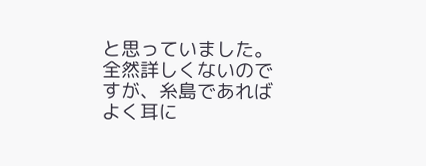と思っていました。 全然詳しくないのですが、糸島であればよく耳に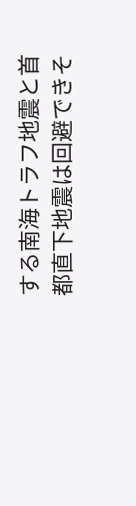する南海トラフ地震と首都直下地震は回避できそ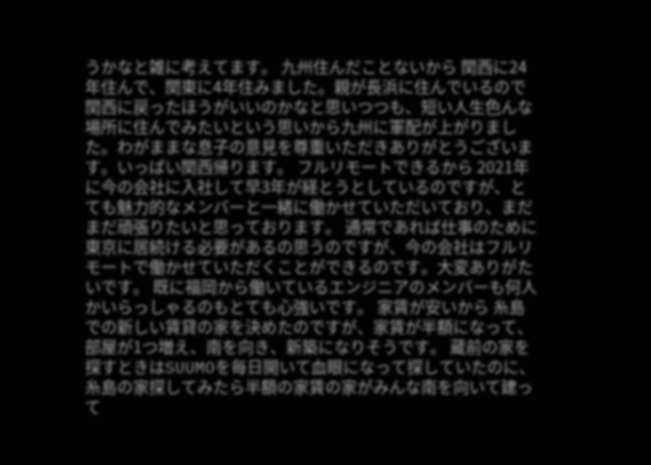うかなと雑に考えてます。 九州住んだことないから 関西に24年住んで、関東に4年住みました。親が長浜に住んでいるので関西に戻ったほうがいいのかなと思いつつも、短い人生色んな場所に住んでみたいという思いから九州に軍配が上がりました。わがままな息子の意見を尊重いただきありがとうございます。いっぱい関西帰ります。 フルリモートできるから 2021年に今の会社に入社して早3年が経とうとしているのですが、とても魅力的なメンバーと一緒に働かせていただいており、まだまだ頑張りたいと思っております。 通常であれば仕事のために東京に居続ける必要があるの思うのですが、今の会社はフルリモートで働かせていただくことができるのです。大変ありがたいです。 既に福岡から働いているエンジニアのメンバーも何人かいらっしゃるのもとても心強いです。 家賃が安いから 糸島での新しい賃貸の家を決めたのですが、家賃が半額になって、部屋が1つ増え、南を向き、新築になりそうです。 蔵前の家を探すときはSUUMOを毎日開いて血眼になって探していたのに、糸島の家探してみたら半額の家賃の家がみんな南を向いて建って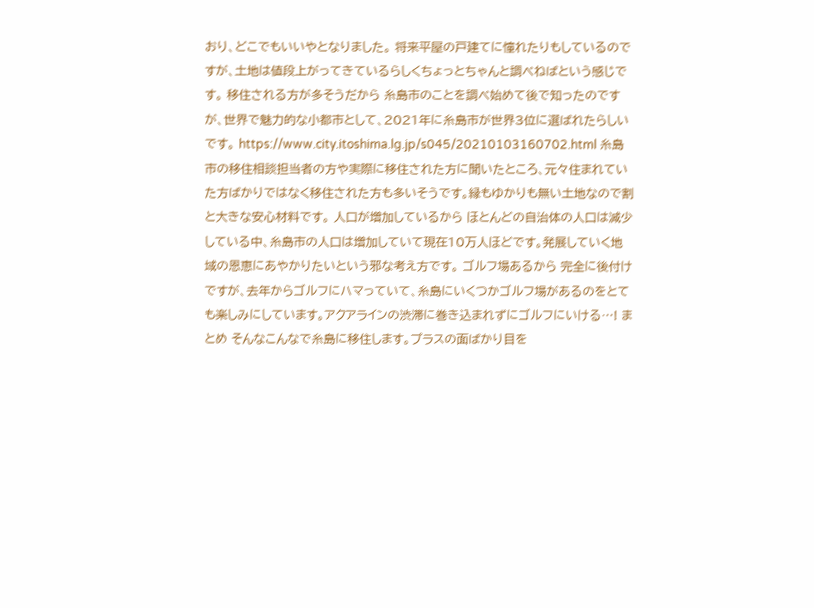おり、どこでもいいやとなりました。 将来平屋の戸建てに憧れたりもしているのですが、土地は値段上がってきているらしくちょっとちゃんと調べねばという感じです。 移住される方が多そうだから 糸島市のことを調べ始めて後で知ったのですが、世界で魅力的な小都市として、2021年に糸島市が世界3位に選ばれたらしいです。 https://www.city.itoshima.lg.jp/s045/20210103160702.html 糸島市の移住相談担当者の方や実際に移住された方に聞いたところ、元々住まれていた方ばかりではなく移住された方も多いそうです。縁もゆかりも無い土地なので割と大きな安心材料です。 人口が増加しているから ほとんどの自治体の人口は減少している中、糸島市の人口は増加していて現在10万人ほどです。発展していく地域の恩恵にあやかりたいという邪な考え方です。 ゴルフ場あるから 完全に後付けですが、去年からゴルフにハマっていて、糸島にいくつかゴルフ場があるのをとても楽しみにしています。アクアラインの渋滞に巻き込まれずにゴルフにいける…! まとめ そんなこんなで糸島に移住します。プラスの面ばかり目を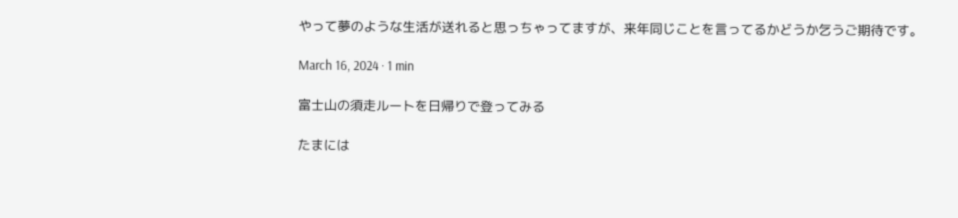やって夢のような生活が送れると思っちゃってますが、来年同じことを言ってるかどうか乞うご期待です。

March 16, 2024 · 1 min

富士山の須走ルートを日帰りで登ってみる

たまには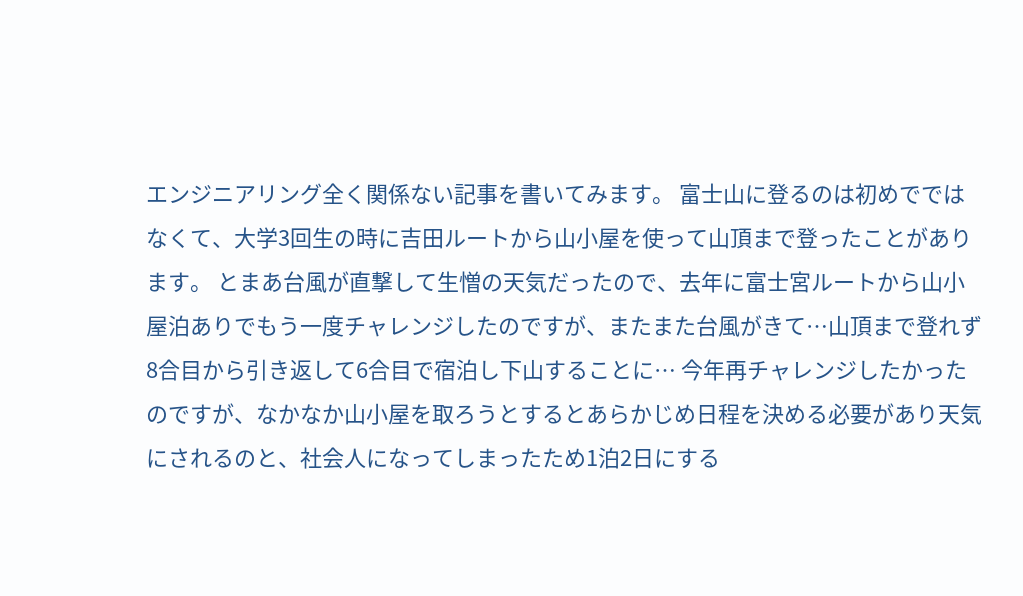エンジニアリング全く関係ない記事を書いてみます。 富士山に登るのは初めでではなくて、大学3回生の時に吉田ルートから山小屋を使って山頂まで登ったことがあります。 とまあ台風が直撃して生憎の天気だったので、去年に富士宮ルートから山小屋泊ありでもう一度チャレンジしたのですが、またまた台風がきて…山頂まで登れず8合目から引き返して6合目で宿泊し下山することに… 今年再チャレンジしたかったのですが、なかなか山小屋を取ろうとするとあらかじめ日程を決める必要があり天気にされるのと、社会人になってしまったため1泊2日にする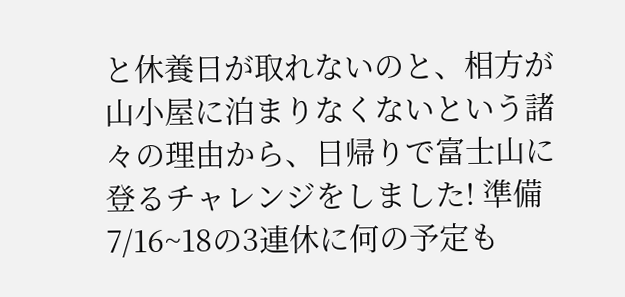と休養日が取れないのと、相方が山小屋に泊まりなくないという諸々の理由から、日帰りで富士山に登るチャレンジをしました! 準備 7/16~18の3連休に何の予定も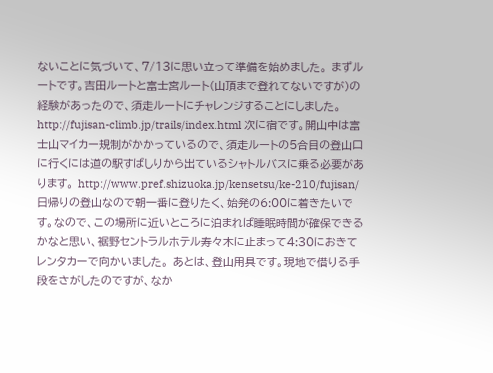ないことに気づいて、7/13に思い立って準備を始めました。 まずルートです。吉田ルートと富士宮ルート(山頂まで登れてないですが)の経験があったので、須走ルートにチャレンジすることにしました。 http://fujisan-climb.jp/trails/index.html 次に宿です。開山中は富士山マイカー規制がかかっているので、須走ルートの5合目の登山口に行くには道の駅すばしりから出ているシャトルバスに乗る必要があります。 http://www.pref.shizuoka.jp/kensetsu/ke-210/fujisan/ 日帰りの登山なので朝一番に登りたく、始発の6:00に着きたいです。なので、この場所に近いところに泊まれば睡眠時間が確保できるかなと思い、裾野セントラルホテル寿々木に止まって4:30におきてレンタカーで向かいました。 あとは、登山用具です。現地で借りる手段をさがしたのですが、なか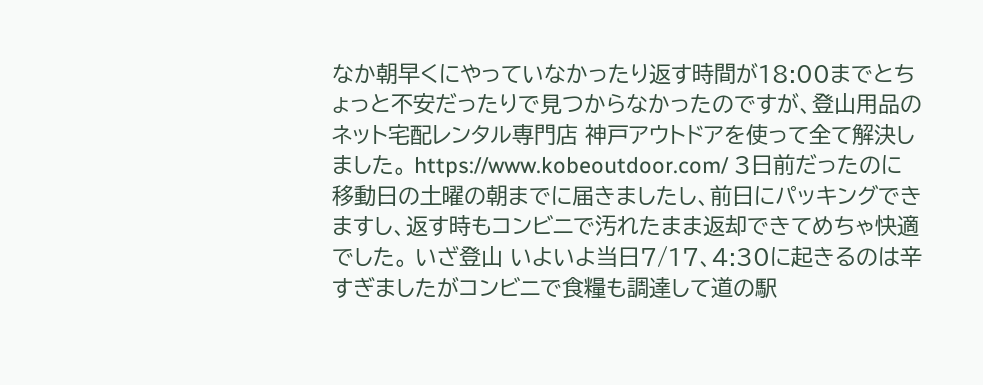なか朝早くにやっていなかったり返す時間が18:00までとちょっと不安だったりで見つからなかったのですが、登山用品のネット宅配レンタル専門店 神戸アウトドアを使って全て解決しました。 https://www.kobeoutdoor.com/ 3日前だったのに移動日の土曜の朝までに届きましたし、前日にパッキングできますし、返す時もコンビニで汚れたまま返却できてめちゃ快適でした。 いざ登山 いよいよ当日7/17、4:30に起きるのは辛すぎましたがコンビニで食糧も調達して道の駅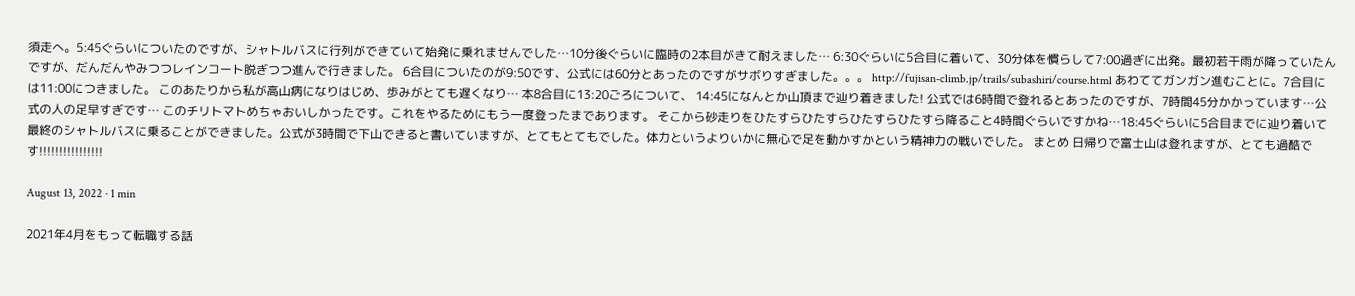須走へ。5:45ぐらいについたのですが、シャトルバスに行列ができていて始発に乗れませんでした…10分後ぐらいに臨時の2本目がきて耐えました… 6:30ぐらいに5合目に着いて、30分体を慣らして7:00過ぎに出発。最初若干雨が降っていたんですが、だんだんやみつつレインコート脱ぎつつ進んで行きました。 6合目についたのが9:50です、公式には60分とあったのですがサボりすぎました。。。 http://fujisan-climb.jp/trails/subashiri/course.html あわててガンガン進むことに。7合目には11:00につきました。 このあたりから私が高山病になりはじめ、歩みがとても遅くなり… 本8合目に13:20ごろについて、 14:45になんとか山頂まで辿り着きました! 公式では6時間で登れるとあったのですが、7時間45分かかっています…公式の人の足早すぎです… このチリトマトめちゃおいしかったです。これをやるためにもう一度登ったまであります。 そこから砂走りをひたすらひたすらひたすらひたすら降ること4時間ぐらいですかね…18:45ぐらいに5合目までに辿り着いて最終のシャトルバスに乗ることができました。公式が3時間で下山できると書いていますが、とてもとてもでした。体力というよりいかに無心で足を動かすかという精神力の戦いでした。 まとめ 日帰りで富士山は登れますが、とても過酷です!!!!!!!!!!!!!!!!

August 13, 2022 · 1 min

2021年4月をもって転職する話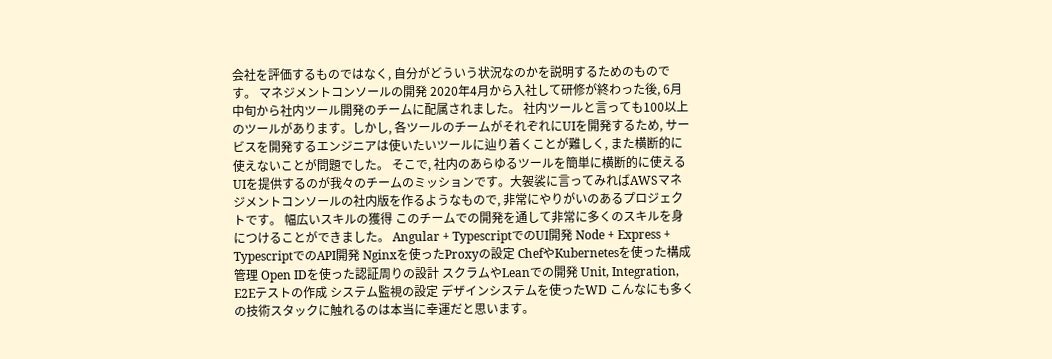会社を評価するものではなく, 自分がどういう状況なのかを説明するためのものです。 マネジメントコンソールの開発 2020年4月から入社して研修が終わった後, 6月中旬から社内ツール開発のチームに配属されました。 社内ツールと言っても100以上のツールがあります。しかし, 各ツールのチームがそれぞれにUIを開発するため, サービスを開発するエンジニアは使いたいツールに辿り着くことが難しく, また横断的に使えないことが問題でした。 そこで, 社内のあらゆるツールを簡単に横断的に使えるUIを提供するのが我々のチームのミッションです。大袈裟に言ってみればAWSマネジメントコンソールの社内版を作るようなもので, 非常にやりがいのあるプロジェクトです。 幅広いスキルの獲得 このチームでの開発を通して非常に多くのスキルを身につけることができました。 Angular + TypescriptでのUI開発 Node + Express + TypescriptでのAPI開発 Nginxを使ったProxyの設定 ChefやKubernetesを使った構成管理 Open IDを使った認証周りの設計 スクラムやLeanでの開発 Unit, Integration, E2Eテストの作成 システム監視の設定 デザインシステムを使ったWD こんなにも多くの技術スタックに触れるのは本当に幸運だと思います。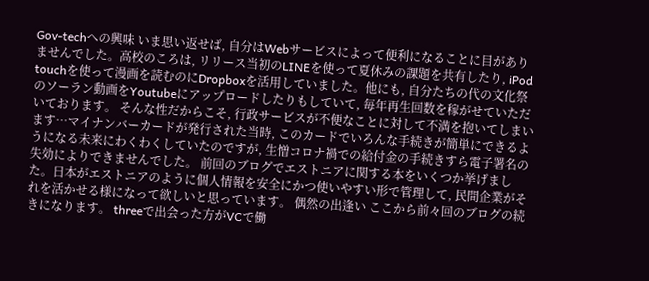Gov-techへの興味 いま思い返せば, 自分はWebサービスによって便利になることに目がありませんでした。高校のころは, リリース当初のLINEを使って夏休みの課題を共有したり, iPod touchを使って漫画を読むのにDropboxを活用していました。他にも, 自分たちの代の文化祭のソーラン動画をYoutubeにアップロードしたりもしていて, 毎年再生回数を稼がせていただいております。 そんな性だからこそ, 行政サービスが不便なことに対して不満を抱いてしまいます…マイナンバーカードが発行された当時, このカードでいろんな手続きが簡単にできるようになる未来にわくわくしていたのですが, 生憎コロナ禍での給付金の手続きすら電子署名の失効によりできませんでした。 前回のブログでエストニアに関する本をいくつか挙げました。日本がエストニアのように個人情報を安全にかつ使いやすい形で管理して, 民間企業がそれを活かせる様になって欲しいと思っています。 偶然の出逢い ここから前々回のブログの続きになります。 threeで出会った方がVCで働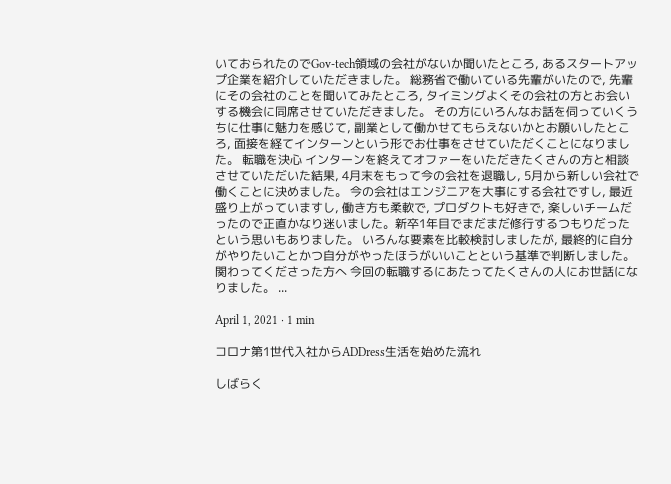いておられたのでGov-tech領域の会社がないか聞いたところ, あるスタートアップ企業を紹介していただきました。 総務省で働いている先輩がいたので, 先輩にその会社のことを聞いてみたところ, タイミングよくその会社の方とお会いする機会に同席させていただきました。 その方にいろんなお話を伺っていくうちに仕事に魅力を感じて, 副業として働かせてもらえないかとお願いしたところ, 面接を経てインターンという形でお仕事をさせていただくことになりました。 転職を決心 インターンを終えてオファーをいただきたくさんの方と相談させていただいた結果, 4月末をもって今の会社を退職し, 5月から新しい会社で働くことに決めました。 今の会社はエンジニアを大事にする会社ですし, 最近盛り上がっていますし, 働き方も柔軟で, プロダクトも好きで, 楽しいチームだったので正直かなり迷いました。新卒1年目でまだまだ修行するつもりだったという思いもありました。 いろんな要素を比較検討しましたが, 最終的に自分がやりたいことかつ自分がやったほうがいいことという基準で判断しました。 関わってくださった方へ 今回の転職するにあたってたくさんの人にお世話になりました。 ...

April 1, 2021 · 1 min

コロナ第1世代入社からADDress生活を始めた流れ

しばらく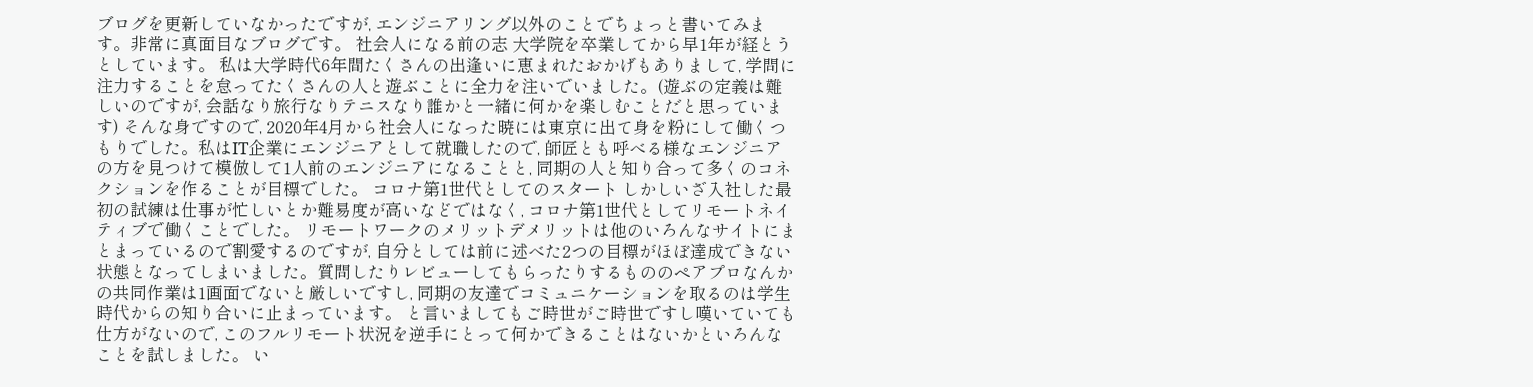ブログを更新していなかったですが, エンジニアリング以外のことでちょっと書いてみます。非常に真面目なブログです。 社会人になる前の志 大学院を卒業してから早1年が経とうとしています。 私は大学時代6年間たくさんの出逢いに恵まれたおかげもありまして, 学問に注力することを怠ってたくさんの人と遊ぶことに全力を注いでいました。(遊ぶの定義は難しいのですが, 会話なり旅行なりテニスなり誰かと一緒に何かを楽しむことだと思っています) そんな身ですので, 2020年4月から社会人になった暁には東京に出て身を粉にして働くつもりでした。私はIT企業にエンジニアとして就職したので, 師匠とも呼べる様なエンジニアの方を見つけて模倣して1人前のエンジニアになることと, 同期の人と知り合って多くのコネクションを作ることが目標でした。 コロナ第1世代としてのスタート しかしいざ入社した最初の試練は仕事が忙しいとか難易度が高いなどではなく, コロナ第1世代としてリモートネイティブで働くことでした。 リモートワークのメリットデメリットは他のいろんなサイトにまとまっているので割愛するのですが, 自分としては前に述べた2つの目標がほぼ達成できない状態となってしまいました。質問したりレビューしてもらったりするもののペアプロなんかの共同作業は1画面でないと厳しいですし, 同期の友達でコミュニケーションを取るのは学生時代からの知り合いに止まっています。 と言いましてもご時世がご時世ですし嘆いていても仕方がないので, このフルリモート状況を逆手にとって何かできることはないかといろんなことを試しました。 い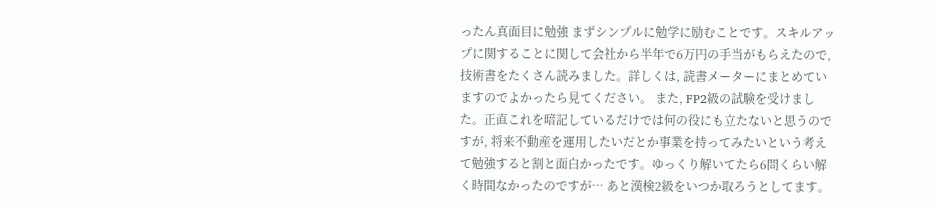ったん真面目に勉強 まずシンプルに勉学に励むことです。スキルアップに関することに関して会社から半年で6万円の手当がもらえたので, 技術書をたくさん読みました。詳しくは, 読書メーターにまとめていますのでよかったら見てください。 また, FP2級の試験を受けました。正直これを暗記しているだけでは何の役にも立たないと思うのですが, 将来不動産を運用したいだとか事業を持ってみたいという考えて勉強すると割と面白かったです。ゆっくり解いてたら6問くらい解く時間なかったのですが… あと漢検2級をいつか取ろうとしてます。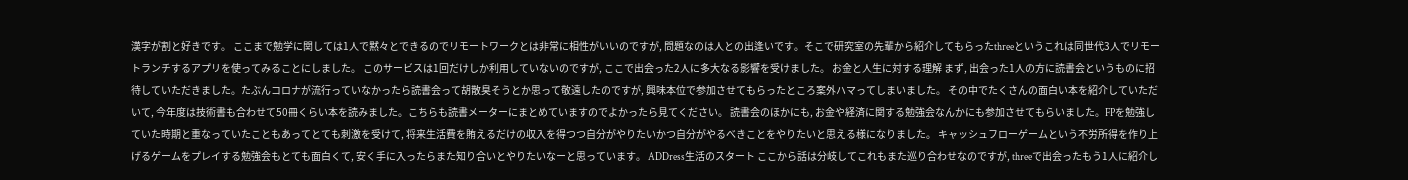漢字が割と好きです。 ここまで勉学に関しては1人で黙々とできるのでリモートワークとは非常に相性がいいのですが, 問題なのは人との出逢いです。そこで研究室の先輩から紹介してもらったthreeというこれは同世代3人でリモートランチするアプリを使ってみることにしました。 このサービスは1回だけしか利用していないのですが, ここで出会った2人に多大なる影響を受けました。 お金と人生に対する理解 まず, 出会った1人の方に読書会というものに招待していただきました。たぶんコロナが流行っていなかったら読書会って胡散臭そうとか思って敬遠したのですが, 興味本位で参加させてもらったところ案外ハマってしまいました。 その中でたくさんの面白い本を紹介していただいて, 今年度は技術書も合わせて50冊くらい本を読みました。こちらも読書メーターにまとめていますのでよかったら見てください。 読書会のほかにも, お金や経済に関する勉強会なんかにも参加させてもらいました。FPを勉強していた時期と重なっていたこともあってとても刺激を受けて, 将来生活費を賄えるだけの収入を得つつ自分がやりたいかつ自分がやるべきことをやりたいと思える様になりました。 キャッシュフローゲームという不労所得を作り上げるゲームをプレイする勉強会もとても面白くて, 安く手に入ったらまた知り合いとやりたいなーと思っています。 ADDress生活のスタート ここから話は分岐してこれもまた巡り合わせなのですが, threeで出会ったもう1人に紹介し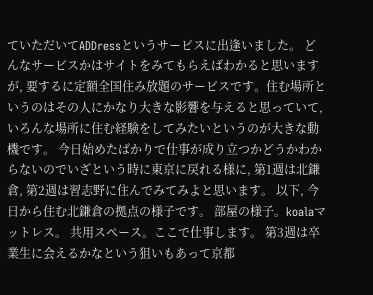ていただいてADDressというサービスに出逢いました。 どんなサービスかはサイトをみてもらえばわかると思いますが, 要するに定額全国住み放題のサービスです。住む場所というのはその人にかなり大きな影響を与えると思っていて, いろんな場所に住む経験をしてみたいというのが大きな動機です。 今日始めたばかりで仕事が成り立つかどうかわからないのでいざという時に東京に戻れる様に, 第1週は北鎌倉, 第2週は習志野に住んでみてみよと思います。 以下, 今日から住む北鎌倉の拠点の様子です。 部屋の様子。koalaマットレス。 共用スペース。ここで仕事します。 第3週は卒業生に会えるかなという狙いもあって京都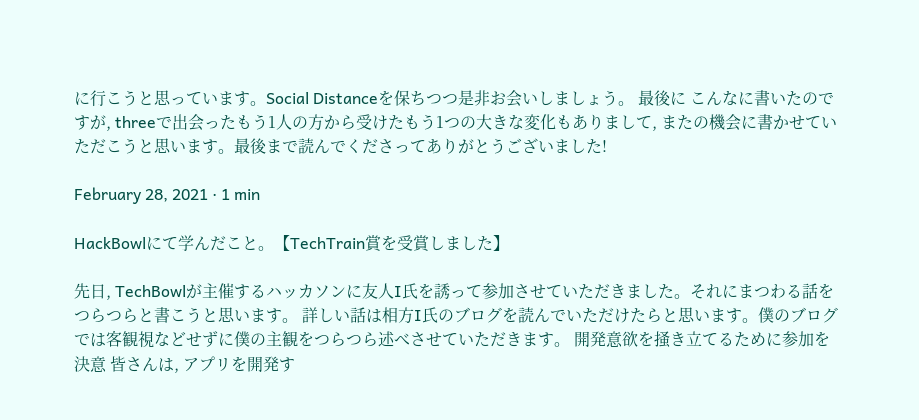に行こうと思っています。Social Distanceを保ちつつ是非お会いしましょう。 最後に こんなに書いたのですが, threeで出会ったもう1人の方から受けたもう1つの大きな変化もありまして, またの機会に書かせていただこうと思います。最後まで読んでくださってありがとうございました!

February 28, 2021 · 1 min

HackBowlにて学んだこと。【TechTrain賞を受賞しました】

先日, TechBowlが主催するハッカソンに友人I氏を誘って参加させていただきました。それにまつわる話をつらつらと書こうと思います。 詳しい話は相方I氏のブログを読んでいただけたらと思います。僕のブログでは客観視などせずに僕の主観をつらつら述べさせていただきます。 開発意欲を掻き立てるために参加を決意 皆さんは, アプリを開発す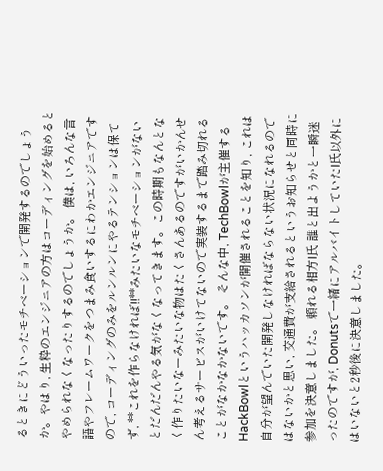るときにどういったモチベーションで開発するのでしょうか。やはり, 生粋のエンジニアの方はコーディングを始めるとやめられなくなったりするのでしょうか。 僕は, いろんな言語やフレームワークをつまみ食いするにわかエンジニアですので, コーディングのみをルンルンにやるテンションは保てず, **これを作らなければ!!**みたいなモチベーションがないとだんだんやる気がなくなってきます。この時期もなんとなく作りたいなーみたいな物はたくさんあるのですがいかんせん考えるサービスがいけてないので実装するまで踏み切れることがなかなかないです。 そんな中, TechBowlが主催するHackBowlというハッカソンが開催されることを知り, これは自分が望んでいた開発しなければならない状況になれるのではないかと思い, 交通費が支給されるというお知らせと同時に参加を決意しました。 頼れる相方I氏 誰と出ようかと一瞬迷ったのですが, Donutsで一緒にアルバイトしていたI氏以外にはいないと2秒後に決意しました。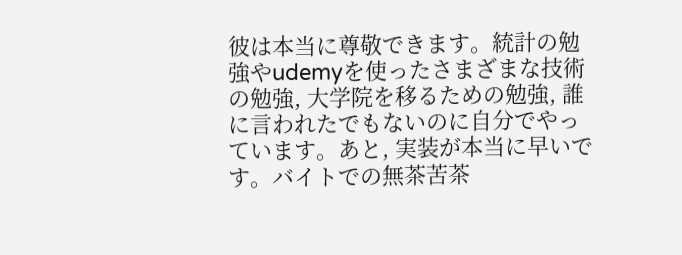彼は本当に尊敬できます。統計の勉強やudemyを使ったさまざまな技術の勉強, 大学院を移るための勉強, 誰に言われたでもないのに自分でやっています。あと, 実装が本当に早いです。バイトでの無茶苦茶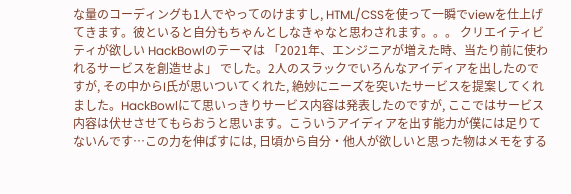な量のコーディングも1人でやってのけますし, HTML/CSSを使って一瞬でviewを仕上げてきます。彼といると自分もちゃんとしなきゃなと思わされます。。。 クリエイティビティが欲しい HackBowlのテーマは 「2021年、エンジニアが増えた時、当たり前に使われるサービスを創造せよ」 でした。2人のスラックでいろんなアイディアを出したのですが, その中からI氏が思いついてくれた, 絶妙にニーズを突いたサービスを提案してくれました。HackBowlにて思いっきりサービス内容は発表したのですが, ここではサービス内容は伏せさせてもらおうと思います。こういうアイディアを出す能力が僕には足りてないんです…この力を伸ばすには, 日頃から自分・他人が欲しいと思った物はメモをする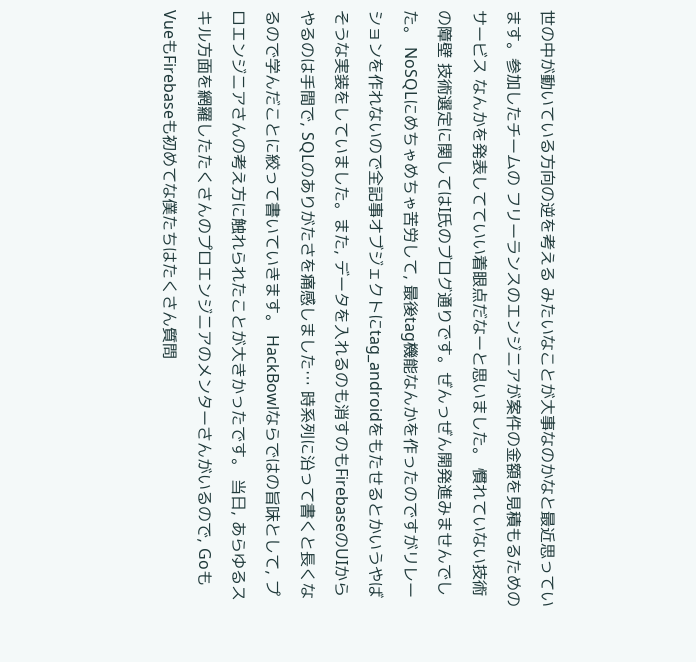世の中が動いている方向の逆を考える みたいなことが大事なのかなと最近思っています。参加したチームの フリーランスのエンジニアが案件の金額を見積もるためのサービス なんかを発表してていい着眼点だなーと思いました。 慣れていない技術の障壁 技術選定に関してはI氏のブログ通りです。ぜんっぜん開発進みませんでした。 NoSQLにめちゃめちゃ苦労して, 最後tag機能なんかを作ったのですがリレーションを作れないので全記事オブジェクトにtag_androidをもたせるとかいうやばそうな実装をしていました。また, データを入れるのも消すのもFirebaseのUIからやるのは手間で, SQLのありがたさを痛感しました… 時系列に沿って書くと長くなるので学んだことに絞って書いていきます。 HackBowlならではの旨味として, プロエンジニアさんの考え方に触れられたことが大きかったです。 当日, あらゆるスキル方面を網羅したたくさんのプロエンジニアのメンターさんがいるので, GoもVueもFirebaseも初めてな僕たちはたくさん質問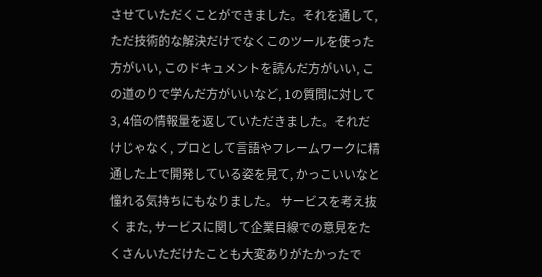させていただくことができました。それを通して, ただ技術的な解決だけでなくこのツールを使った方がいい, このドキュメントを読んだ方がいい, この道のりで学んだ方がいいなど, 1の質問に対して3, 4倍の情報量を返していただきました。それだけじゃなく, プロとして言語やフレームワークに精通した上で開発している姿を見て, かっこいいなと憧れる気持ちにもなりました。 サービスを考え抜く また, サービスに関して企業目線での意見をたくさんいただけたことも大変ありがたかったで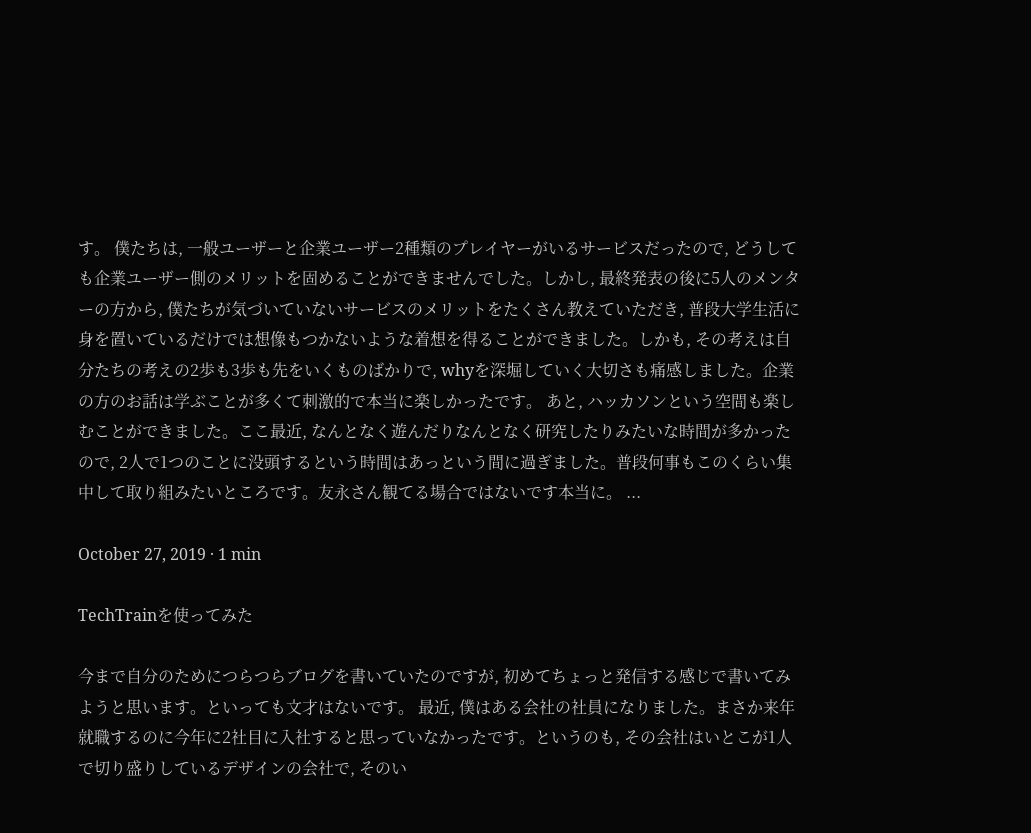す。 僕たちは, 一般ユーザーと企業ユーザー2種類のプレイヤーがいるサービスだったので, どうしても企業ユーザー側のメリットを固めることができませんでした。しかし, 最終発表の後に5人のメンターの方から, 僕たちが気づいていないサービスのメリットをたくさん教えていただき, 普段大学生活に身を置いているだけでは想像もつかないような着想を得ることができました。しかも, その考えは自分たちの考えの2歩も3歩も先をいくものばかりで, whyを深堀していく大切さも痛感しました。企業の方のお話は学ぶことが多くて刺激的で本当に楽しかったです。 あと, ハッカソンという空間も楽しむことができました。ここ最近, なんとなく遊んだりなんとなく研究したりみたいな時間が多かったので, 2人で1つのことに没頭するという時間はあっという間に過ぎました。普段何事もこのくらい集中して取り組みたいところです。友永さん観てる場合ではないです本当に。 ...

October 27, 2019 · 1 min

TechTrainを使ってみた

今まで自分のためにつらつらブログを書いていたのですが, 初めてちょっと発信する感じで書いてみようと思います。といっても文才はないです。 最近, 僕はある会社の社員になりました。まさか来年就職するのに今年に2社目に入社すると思っていなかったです。というのも, その会社はいとこが1人で切り盛りしているデザインの会社で, そのい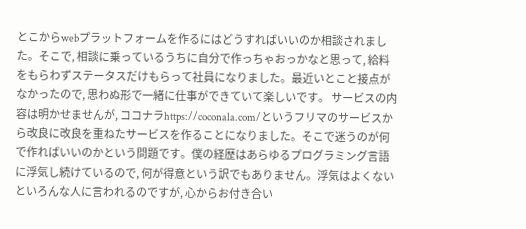とこからwebプラットフォームを作るにはどうすればいいのか相談されました。そこで, 相談に乗っているうちに自分で作っちゃおっかなと思って, 給料をもらわずステータスだけもらって社員になりました。最近いとこと接点がなかったので, 思わぬ形で一緒に仕事ができていて楽しいです。 サービスの内容は明かせませんが, ココナラhttps://coconala.com/というフリマのサービスから改良に改良を重ねたサービスを作ることになりました。そこで迷うのが何で作ればいいのかという問題です。僕の経歴はあらゆるプログラミング言語に浮気し続けているので, 何が得意という訳でもありません。浮気はよくないといろんな人に言われるのですが, 心からお付き合い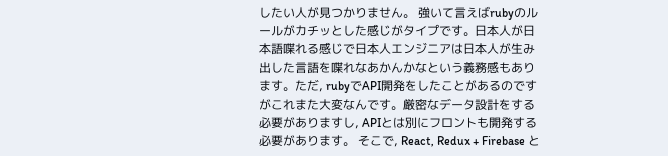したい人が見つかりません。 強いて言えばrubyのルールがカチッとした感じがタイプです。日本人が日本語喋れる感じで日本人エンジニアは日本人が生み出した言語を喋れなあかんかなという義務感もあります。ただ, rubyでAPI開発をしたことがあるのですがこれまた大変なんです。厳密なデータ設計をする必要がありますし, APIとは別にフロントも開発する必要があります。 そこで, React, Redux + Firebase と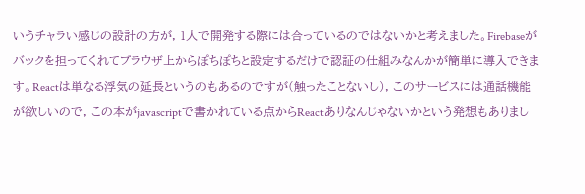いうチャラい感じの設計の方が, 1人で開発する際には合っているのではないかと考えました。Firebaseがバックを担ってくれてブラウザ上からぽちぽちと設定するだけで認証の仕組みなんかが簡単に導入できます。Reactは単なる浮気の延長というのもあるのですが(触ったことないし), このサービスには通話機能が欲しいので, この本がjavascriptで書かれている点からReactありなんじゃないかという発想もありまし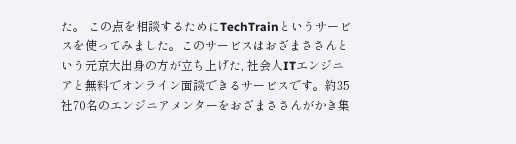た。 この点を相談するためにTechTrainというサービスを使ってみました。このサービスはおざまささんという元京大出身の方が立ち上げた, 社会人ITエンジニアと無料でオンライン面談できるサービスです。約35社70名のエンジニアメンターをおざまささんがかき集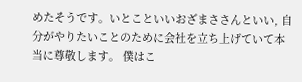めたそうです。いとこといいおざまささんといい, 自分がやりたいことのために会社を立ち上げていて本当に尊敬します。 僕はこ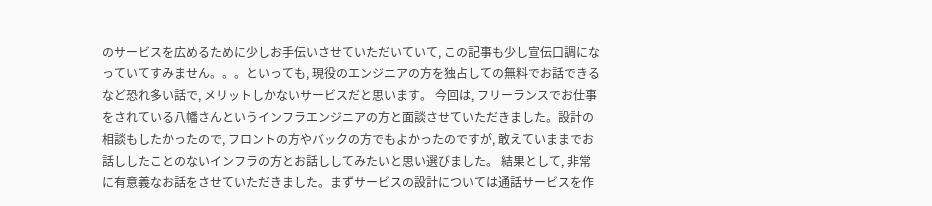のサービスを広めるために少しお手伝いさせていただいていて, この記事も少し宣伝口調になっていてすみません。。。といっても, 現役のエンジニアの方を独占しての無料でお話できるなど恐れ多い話で, メリットしかないサービスだと思います。 今回は, フリーランスでお仕事をされている八幡さんというインフラエンジニアの方と面談させていただきました。設計の相談もしたかったので, フロントの方やバックの方でもよかったのですが, 敢えていままでお話ししたことのないインフラの方とお話ししてみたいと思い選びました。 結果として, 非常に有意義なお話をさせていただきました。まずサービスの設計については通話サービスを作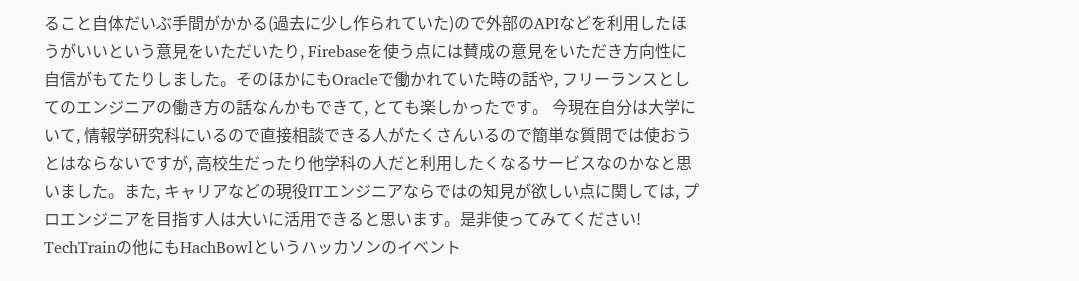ること自体だいぶ手間がかかる(過去に少し作られていた)ので外部のAPIなどを利用したほうがいいという意見をいただいたり, Firebaseを使う点には賛成の意見をいただき方向性に自信がもてたりしました。そのほかにもOracleで働かれていた時の話や, フリーランスとしてのエンジニアの働き方の話なんかもできて, とても楽しかったです。 今現在自分は大学にいて, 情報学研究科にいるので直接相談できる人がたくさんいるので簡単な質問では使おうとはならないですが, 高校生だったり他学科の人だと利用したくなるサービスなのかなと思いました。また, キャリアなどの現役ITエンジニアならではの知見が欲しい点に関しては, プロエンジニアを目指す人は大いに活用できると思います。是非使ってみてください! TechTrainの他にもHachBowlというハッカソンのイベント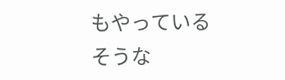もやっているそうな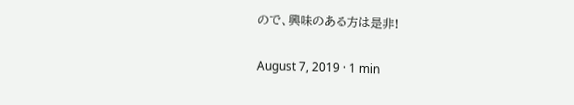ので、興味のある方は是非!

August 7, 2019 · 1 min